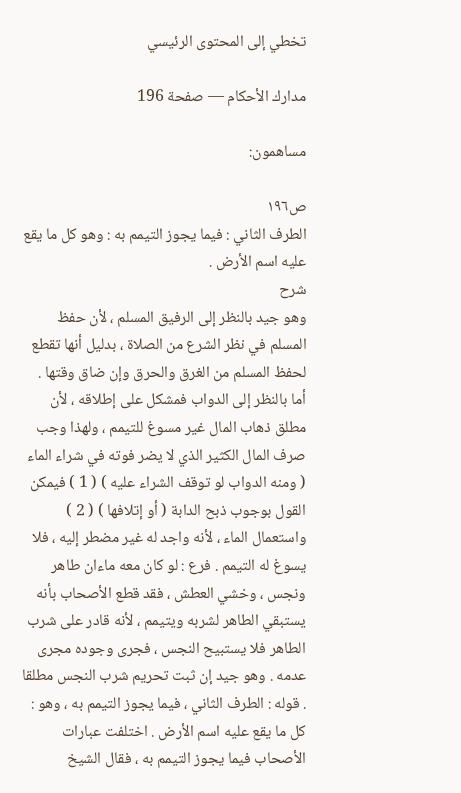تخطي إلى المحتوى الرئيسي

مدارك الأحكام — صفحة 196

مساهمون:

ص١٩٦
الطرف الثاني : فيما يجوز التيمم به : وهو كل ما يقع عليه اسم الأرض .
شرح
وهو جيد بالنظر إلى الرفيق المسلم ، لأن حفظ المسلم في نظر الشرع من الصلاة ، بدليل أنها تقطع لحفظ المسلم من الغرق والحرق وإن ضاق وقتها . أما بالنظر إلى الدواب فمشكل على إطلاقه ، لأن مطلق ذهاب المال غير مسوغ للتيمم ، ولهذا وجب صرف المال الكثير الذي لا يضر فوته في شراء الماء ( ومنه الدواب لو توقف الشراء عليه ) ( 1 ) فيمكن القول بوجوب ذبح الدابة ( أو إتلافها ) ( 2 ) واستعمال الماء ، لأنه واجد له غير مضطر إليه ، فلا يسوغ له التيمم . فرع : لو كان معه ماءان طاهر ونجس ، وخشي العطش ، فقد قطع الأصحاب بأنه يستبقي الطاهر لشربه ويتيمم ، لأنه قادر على شرب الطاهر فلا يستبيح النجس ، فجرى وجوده مجرى عدمه . وهو جيد إن ثبت تحريم شرب النجس مطلقا . قوله : الطرف الثاني ، فيما يجوز التيمم به ، وهو : كل ما يقع عليه اسم الأرض . اختلفت عبارات الأصحاب فيما يجوز التيمم به ، فقال الشيخ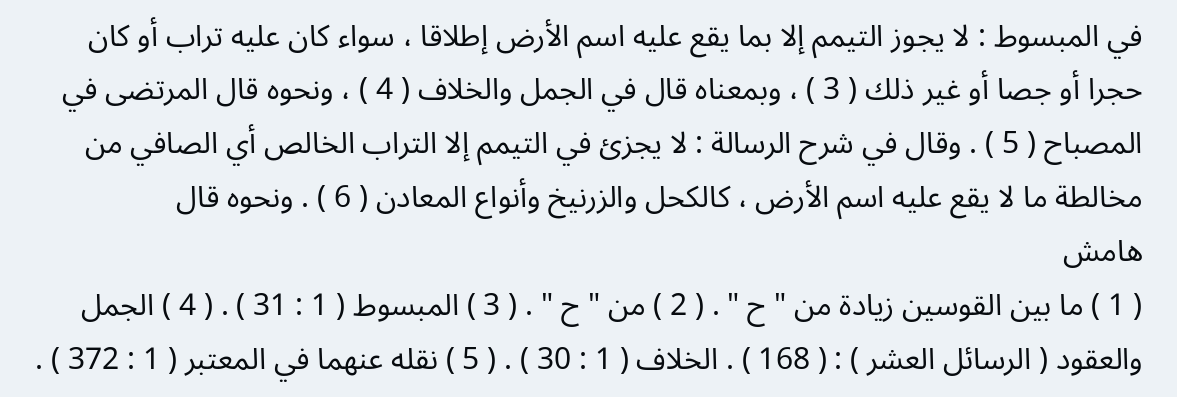في المبسوط : لا يجوز التيمم إلا بما يقع عليه اسم الأرض إطلاقا ، سواء كان عليه تراب أو كان حجرا أو جصا أو غير ذلك ( 3 ) ، وبمعناه قال في الجمل والخلاف ( 4 ) ، ونحوه قال المرتضى في المصباح ( 5 ) . وقال في شرح الرسالة : لا يجزئ في التيمم إلا التراب الخالص أي الصافي من مخالطة ما لا يقع عليه اسم الأرض ، كالكحل والزرنيخ وأنواع المعادن ( 6 ) . ونحوه قال
هامش
( 1 ) ما بين القوسين زيادة من " ح " . ( 2 ) من " ح " . ( 3 ) المبسوط ( 1 : 31 ) . ( 4 ) الجمل والعقود ( الرسائل العشر ) : ( 168 ) . الخلاف ( 1 : 30 ) . ( 5 ) نقله عنهما في المعتبر ( 1 : 372 ) .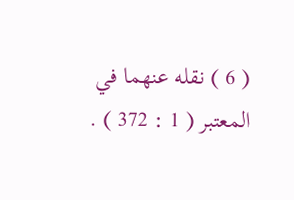( 6 ) نقله عنهما في المعتبر ( 1 : 372 ) .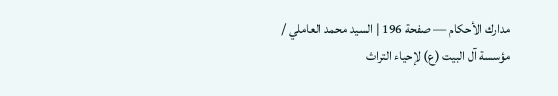مدارك الأحكام — صفحة 196 | السيد محمد العاملي / مؤسسة آل البيت (ع) لإحياء التراث